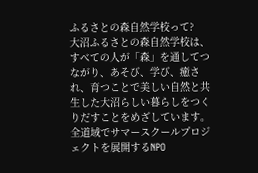ふるさとの森自然学校って?
大沼ふるさとの森自然学校は、すべての人が「森」を通してつながり、あそび、学び、癒され、育つことで美しい自然と共生した大沼らしい暮らしをつくりだすことをめざしています。
全道域でサマースクールプロジェクトを展開するNPO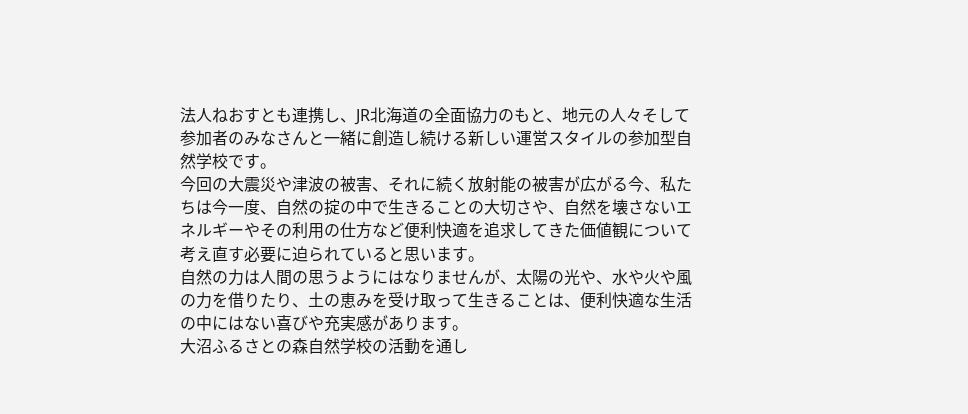法人ねおすとも連携し、JR北海道の全面協力のもと、地元の人々そして参加者のみなさんと一緒に創造し続ける新しい運営スタイルの参加型自然学校です。
今回の大震災や津波の被害、それに続く放射能の被害が広がる今、私たちは今一度、自然の掟の中で生きることの大切さや、自然を壊さないエネルギーやその利用の仕方など便利快適を追求してきた価値観について考え直す必要に迫られていると思います。
自然の力は人間の思うようにはなりませんが、太陽の光や、水や火や風の力を借りたり、土の恵みを受け取って生きることは、便利快適な生活の中にはない喜びや充実感があります。
大沼ふるさとの森自然学校の活動を通し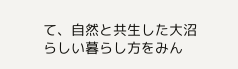て、自然と共生した大沼らしい暮らし方をみん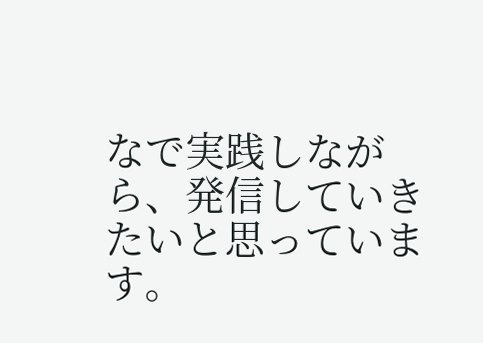なで実践しながら、発信していきたいと思っています。